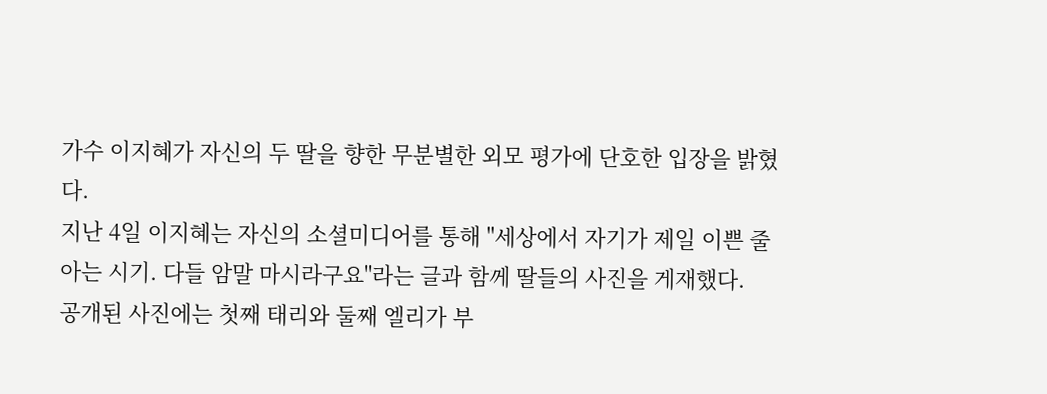가수 이지혜가 자신의 두 딸을 향한 무분별한 외모 평가에 단호한 입장을 밝혔다.
지난 4일 이지혜는 자신의 소셜미디어를 통해 "세상에서 자기가 제일 이쁜 줄 아는 시기. 다들 암말 마시라구요"라는 글과 함께 딸들의 사진을 게재했다.
공개된 사진에는 첫째 태리와 둘째 엘리가 부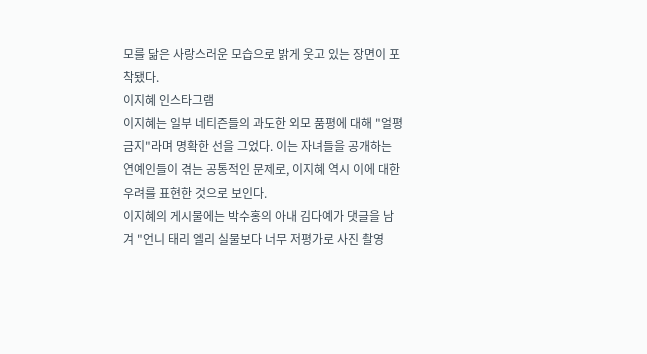모를 닮은 사랑스러운 모습으로 밝게 웃고 있는 장면이 포착됐다.
이지혜 인스타그램
이지혜는 일부 네티즌들의 과도한 외모 품평에 대해 "얼평금지"라며 명확한 선을 그었다. 이는 자녀들을 공개하는 연예인들이 겪는 공통적인 문제로, 이지혜 역시 이에 대한 우려를 표현한 것으로 보인다.
이지혜의 게시물에는 박수홍의 아내 김다예가 댓글을 남겨 "언니 태리 엘리 실물보다 너무 저평가로 사진 촬영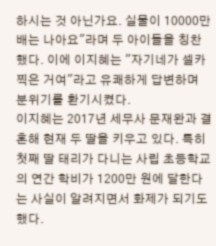하시는 것 아닌가요. 실물이 10000만배는 나아요"라며 두 아이들을 칭찬했다. 이에 이지혜는 "자기네가 셀카 찍은 거여"라고 유쾌하게 답변하며 분위기를 환기시켰다.
이지혜는 2017년 세무사 문재완과 결혼해 현재 두 딸을 키우고 있다. 특히 첫째 딸 태리가 다니는 사립 초등학교의 연간 학비가 1200만 원에 달한다는 사실이 알려지면서 화제가 되기도 했다.